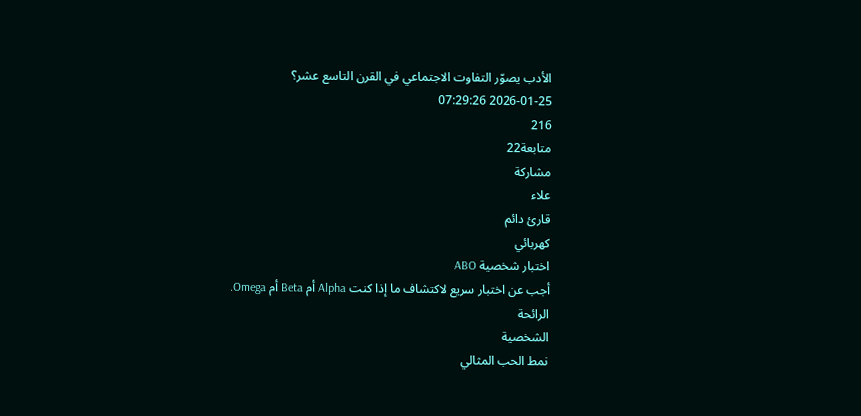الأدب يصوّر التفاوت الاجتماعي في القرن التاسع عشر؟
2026-01-25 07:29:26
216
متابعة22
مشاركة
علاء
قارئ دائم
كهربائي
اختبار شخصية ABO
أجب عن اختبار سريع لاكتشاف ما إذا كنت Alpha أم Beta أم Omega.
الرائحة
الشخصية
نمط الحب المثالي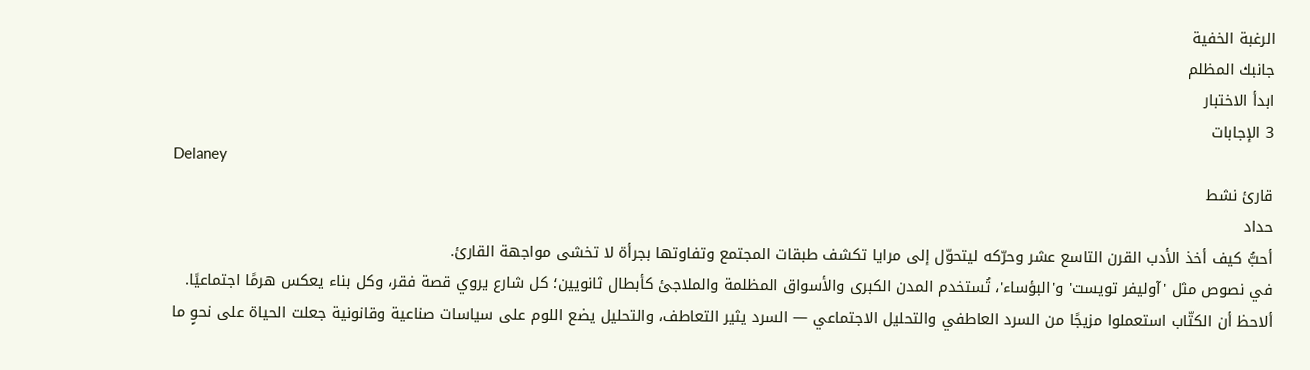الرغبة الخفية
جانبك المظلم
ابدأ الاختبار
3 الإجابات
Delaney
قارئ نشط
حداد
أحبُّ كيف أخذ الأدب القرن التاسع عشر وحرّكه ليتحوّل إلى مرايا تكشف طبقات المجتمع وتفاوتها بجرأة لا تخشى مواجهة القارئ.
في نصوص مثل 'آوليفر تويست' و'البؤساء'، تُستخدم المدن الكبرى والأسواق المظلمة والملاجئ كأبطال ثانويين؛ كل شارع يروي قصة فقر، وكل بناء يعكس هرمًا اجتماعيًا. ألاحظ أن الكتّاب استعملوا مزيجًا من السرد العاطفي والتحليل الاجتماعي — السرد يثير التعاطف، والتحليل يضع اللوم على سياسات صناعية وقانونية جعلت الحياة على نحوٍ ما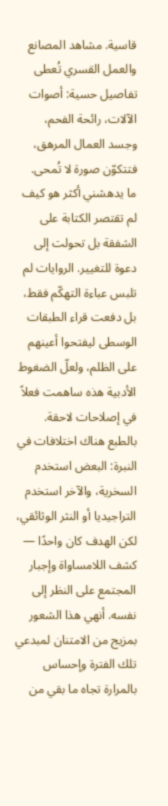قاسية. مشاهد المصانع والعمل القسري تُعطى تفاصيل حسية: أصوات الآلات، رائحة الفحم، وجسد العمال المرهق، فتتكوّن صورة لا تُمحى.
ما يدهشني أكثر هو كيف لم تقتصر الكتابة على الشفقة بل تحولت إلى دعوة للتغيير. الروايات لم تلبس عباءة التهكّم فقط، بل دفعت قراء الطبقات الوسطى ليفتحوا أعينهم على الظلم، ولعلّ الضغوط الأدبية هذه ساهمت فعلاً في إصلاحات لاحقة. بالطبع هناك اختلافات في النبرة: البعض استخدم السخرية، والآخر استخدم التراجيديا أو النثر الوثائقي، لكن الهدف كان واحدًا — كشف اللامساواة وإجبار المجتمع على النظر إلى نفسه. أنهي هذا الشعور بمزيج من الامتنان لمبدعي تلك الفترة وإحساس بالمرارة تجاه ما بقي من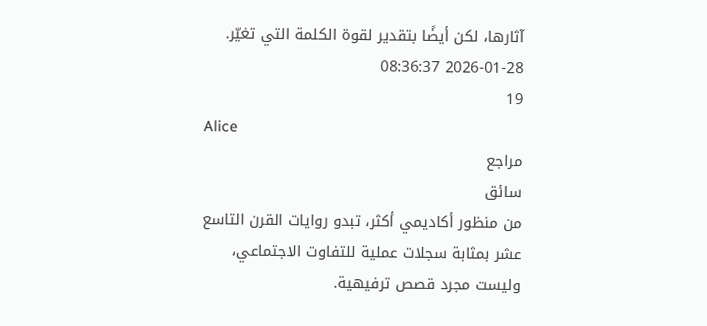آثارها، لكن أيضًا بتقدير لقوة الكلمة التي تغيّر.
2026-01-28 08:36:37
19
Alice
مراجع
سائق
من منظور أكاديمي أكثر، تبدو روايات القرن التاسع عشر بمثابة سجلات عملية للتفاوت الاجتماعي، وليست مجرد قصص ترفيهية.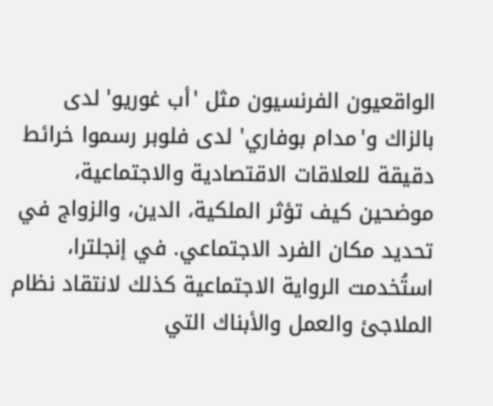الواقعيون الفرنسيون مثل 'أب غوريو' لدى بالزاك و'مدام بوفاري' لدى فلوبر رسموا خرائط دقيقة للعلاقات الاقتصادية والاجتماعية، موضحين كيف تؤثر الملكية، الدين، والزواج في تحديد مكان الفرد الاجتماعي. في إنجلترا، استُخدمت الرواية الاجتماعية كذلك لانتقاد نظام الملاجئ والعمل والأبناك التي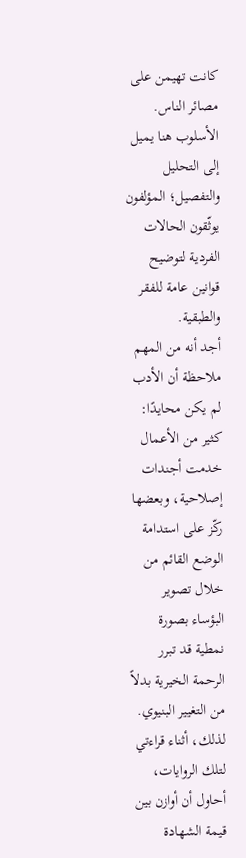كانت تهيمن على مصائر الناس. الأسلوب هنا يميل إلى التحليل والتفصيل؛ المؤلفون يوثّقون الحالات الفردية لتوضيح قوانين عامة للفقر والطبقية.
أجد أنه من المهم ملاحظة أن الأدب لم يكن محايدًا: كثير من الأعمال خدمت أجندات إصلاحية، وبعضها ركّز على استدامة الوضع القائم من خلال تصوير البؤساء بصورة نمطية قد تبرر الرحمة الخيرية بدلاً من التغيير البنيوي. لذلك، أثناء قراءتي لتلك الروايات، أحاول أن أوازن بين قيمة الشهادة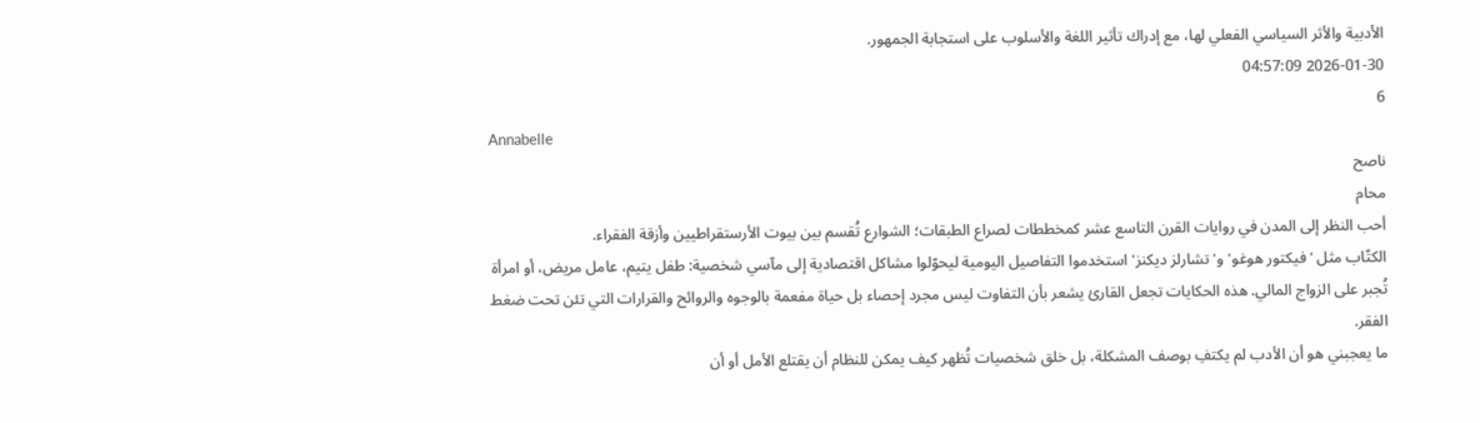الأدبية والأثر السياسي الفعلي لها، مع إدراك تأثير اللغة والأسلوب على استجابة الجمهور.
2026-01-30 04:57:09
6
Annabelle
ناصح
محام
أحب النظر إلى المدن في روايات القرن التاسع عشر كمخططات لصراع الطبقات؛ الشوارع تُقسم بين بيوت الأرستقراطيين وأزقة الفقراء.
الكتّاب مثل 'فيكتور هوغو' و'تشارلز ديكنز' استخدموا التفاصيل اليومية ليحوّلوا مشاكل اقتصادية إلى مآسي شخصية: طفل يتيم، عامل مريض، أو امرأة تُجبر على الزواج المالي. هذه الحكايات تجعل القارئ يشعر بأن التفاوت ليس مجرد إحصاء بل حياة مفعمة بالوجوه والروائح والقرارات التي تئن تحت ضغط الفقر.
ما يعجبني هو أن الأدب لم يكتفِ بوصف المشكلة، بل خلق شخصيات تُظهر كيف يمكن للنظام أن يقتلع الأمل أو أن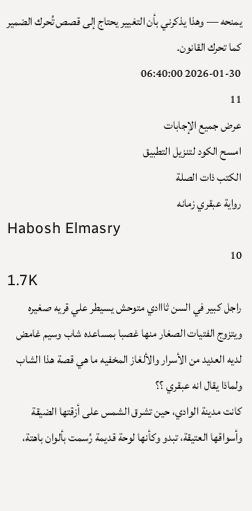يمنحه — وهذا يذكرني بأن التغيير يحتاج إلى قصص تُحرك الضمير كما تحرك القانون.
2026-01-30 06:40:00
11
عرض جميع الإجابات
امسح الكود لتنزيل التطبيق
الكتب ذات الصلة
رواية عبقري زمانه
Habosh Elmasry
10
1.7K
راجل كبير في السن ثااادي متوحش يسيطر علي قريه صغيره ويتزوج الفتيات الصغار منها غصبا بمساعده شاب وسيم غامض لديه العديد من الأسرار والألغاز المخفيه ما هي قصة هذا الشاب ولماذا يقال انه عبقري ؟؟
كانت مدينة الوادي، حين تشرق الشمس على أزقتها الضيقة وأسواقها العتيقة، تبدو وكأنها لوحة قديمة رُسمت بألوان باهتة،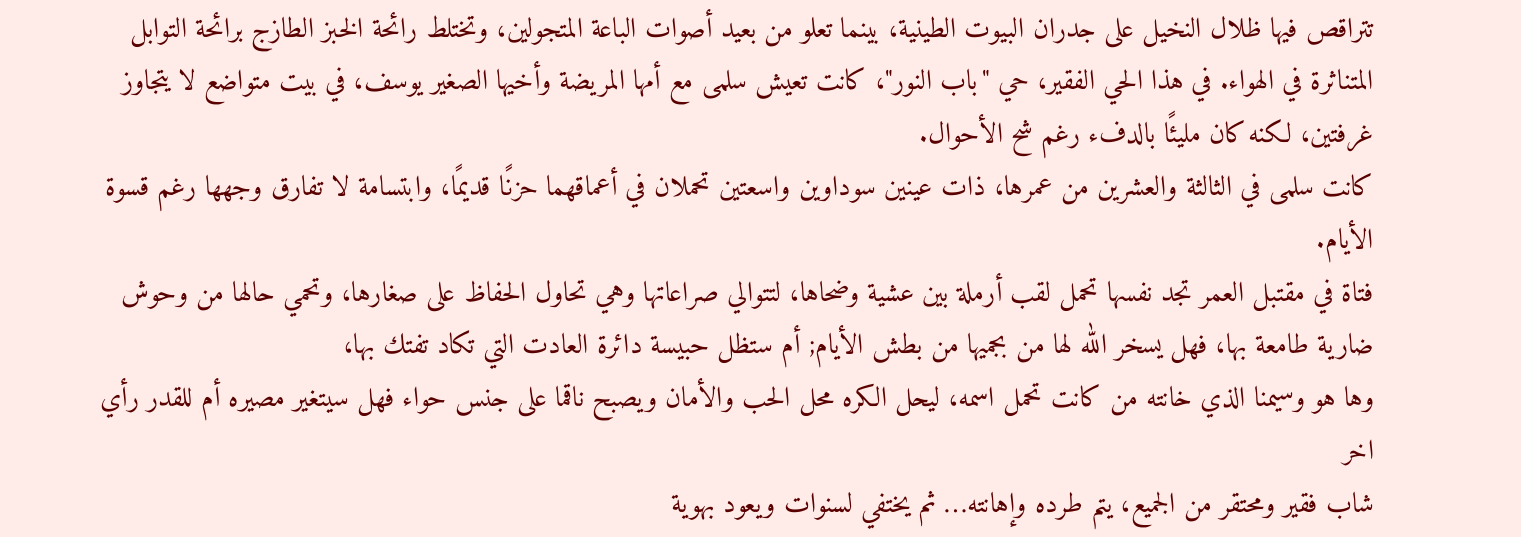تتراقص فيها ظلال النخيل على جدران البيوت الطينية، بينما تعلو من بعيد أصوات الباعة المتجولين، وتختلط رائحة الخبز الطازج برائحة التوابل المتناثرة في الهواء. في هذا الحي الفقير، حي "باب النور"، كانت تعيش سلمى مع أمها المريضة وأخيها الصغير يوسف، في بيت متواضع لا يتجاوز غرفتين، لكنه كان مليئًا بالدفء رغم شح الأحوال.
كانت سلمى في الثالثة والعشرين من عمرها، ذات عينين سوداوين واسعتين تحملان في أعماقهما حزنًا قديمًا، وابتسامة لا تفارق وجهها رغم قسوة الأيام.
فتاة في مقتبل العمر تجد نفسها تحمل لقب أرملة بين عشية وضحاها، لتتوالي صراعاتها وهي تحاول الحفاظ على صغارها، وتحمي حالها من وحوش ضارية طامعة بها، فهل يسخر الله لها من بجميها من بطش الأيام; أم ستظل حبيسة دائرة العادت التي تكاد تفتك بها،
وها هو وسيمنا الذي خانته من كانت تحمل اسمه، ليحل الكره محل الحب والأمان ويصبح ناقما على جنس حواء فهل سيتغير مصيره أم للقدر رأي اخر
شاب فقير ومحتقر من الجميع، يتم طرده وإهانته… ثم يختفي لسنوات ويعود بهوية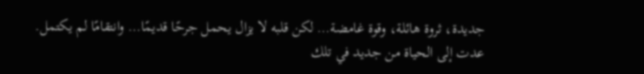جديدة، ثروة هائلة، وقوة غامضة… لكن قلبه لا يزال يحمل جرحًا قديمًا… وانتقامًا لم يكتمل.
عدت إلى الحياة من جديد في تلك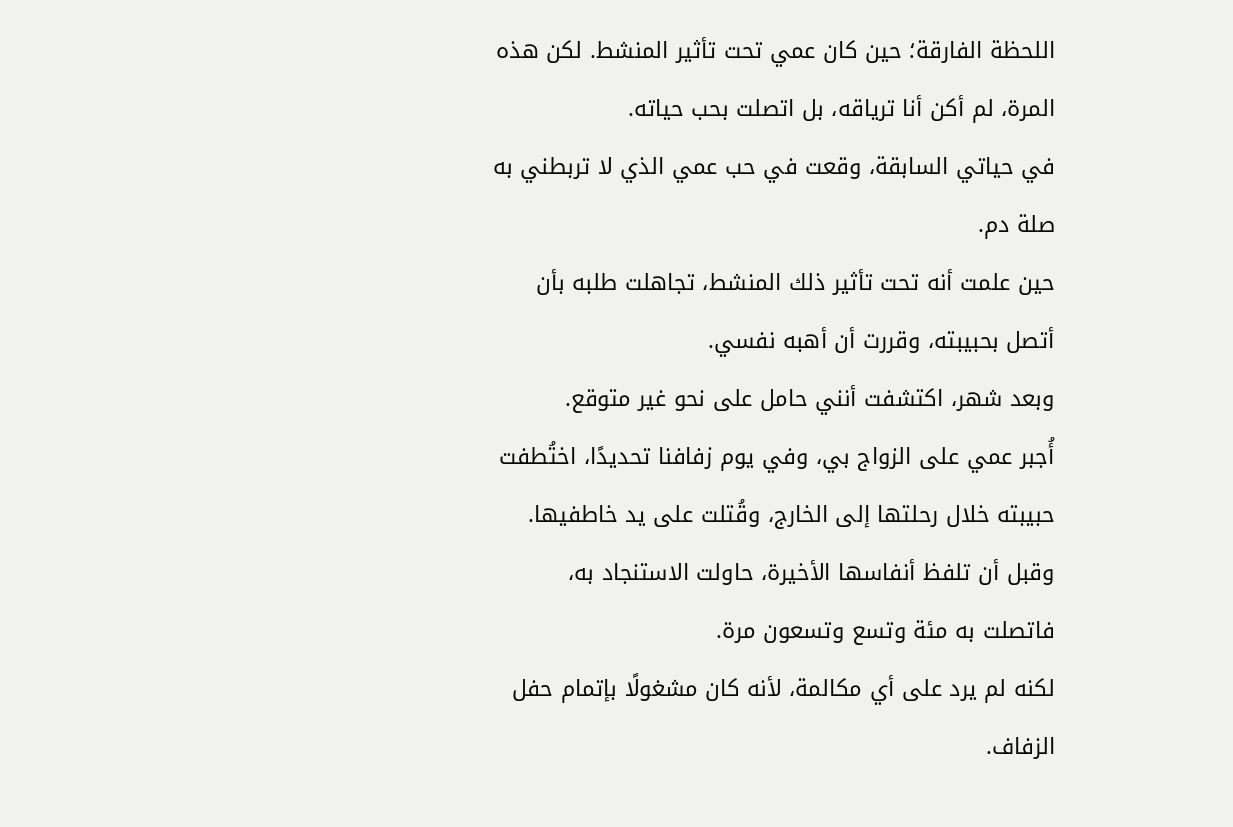اللحظة الفارقة؛ حين كان عمي تحت تأثير المنشط. لكن هذه المرة، لم أكن أنا ترياقه، بل اتصلت بحب حياته.
في حياتي السابقة، وقعت في حب عمي الذي لا تربطني به صلة دم.
حين علمت أنه تحت تأثير ذلك المنشط، تجاهلت طلبه بأن أتصل بحبيبته، وقررت أن أهبه نفسي.
وبعد شهر، اكتشفت أنني حامل على نحو غير متوقع.
أُجبر عمي على الزواج بي، وفي يوم زفافنا تحديدًا، اختُطفت حبيبته خلال رحلتها إلى الخارج، وقُتلت على يد خاطفيها.
وقبل أن تلفظ أنفاسها الأخيرة، حاولت الاستنجاد به، فاتصلت به مئة وتسع وتسعون مرة.
لكنه لم يرد على أي مكالمة، لأنه كان مشغولًا بإتمام حفل الزفاف.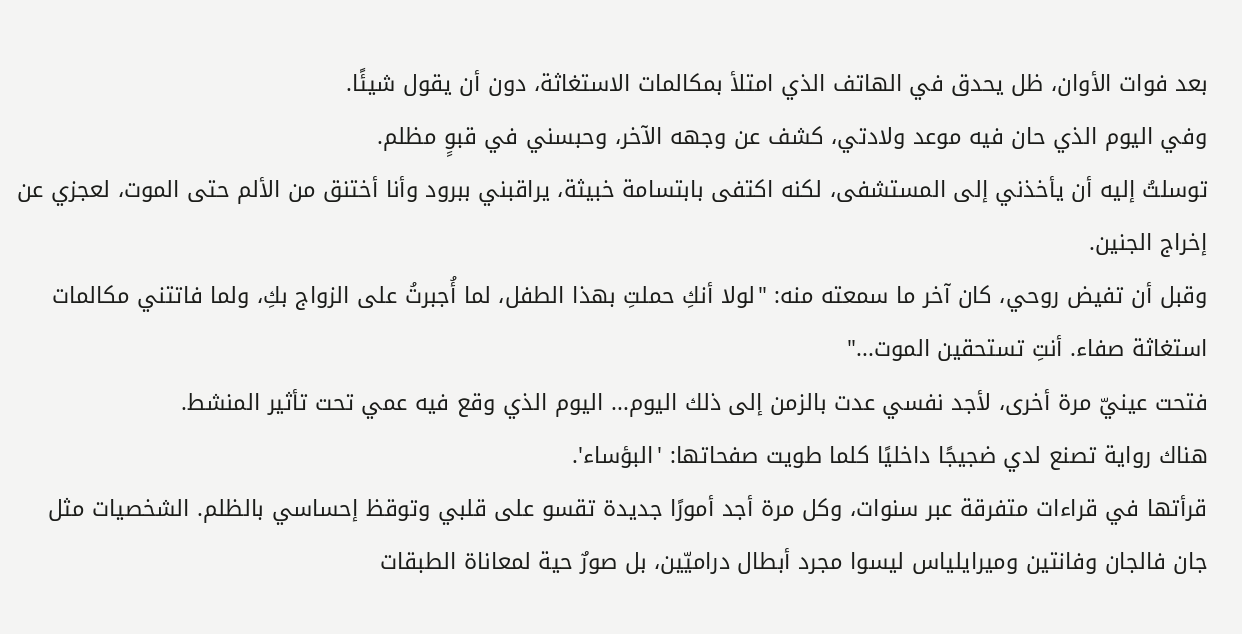بعد فوات الأوان، ظل يحدق في الهاتف الذي امتلأ بمكالمات الاستغاثة، دون أن يقول شيئًا.
وفي اليوم الذي حان فيه موعد ولادتي، كشف عن وجهه الآخر، وحبسني في قبوٍ مظلم.
توسلتُ إليه أن يأخذني إلى المستشفى، لكنه اكتفى بابتسامة خبيثة، يراقبني ببرود وأنا أختنق من الألم حتى الموت، لعجزي عن إخراج الجنين.
وقبل أن تفيض روحي، كان آخر ما سمعته منه: "لولا أنكِ حملتِ بهذا الطفل، لما أُجبرتُ على الزواج بكِ، ولما فاتتني مكالمات استغاثة صفاء. أنتِ تستحقين الموت..."
فتحت عينيّ مرة أخرى، لأجد نفسي عدت بالزمن إلى ذلك اليوم... اليوم الذي وقع فيه عمي تحت تأثير المنشط.
هناك رواية تصنع لدي ضجيجًا داخليًا كلما طويت صفحاتها: 'البؤساء'.
قرأتها في قراءات متفرقة عبر سنوات، وكل مرة أجد أمورًا جديدة تقسو على قلبي وتوقظ إحساسي بالظلم. الشخصيات مثل جان فالجان وفانتين وميرايلياس ليسوا مجرد أبطال دراميّين، بل صورٌ حية لمعاناة الطبقات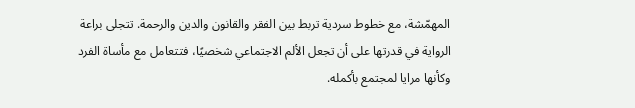المهمّشة، مع خطوط سردية تربط بين الفقر والقانون والدين والرحمة. تتجلى براعة الرواية في قدرتها على أن تجعل الألم الاجتماعي شخصيًا، فتتعامل مع مأساة الفرد وكأنها مرايا لمجتمع بأكمله.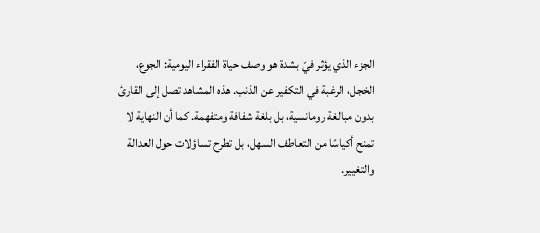الجزء الذي يؤثر فيّ بشدة هو وصف حياة الفقراء اليومية: الجوع، الخجل، الرغبة في التكفير عن الذنب. هذه المشاهد تصل إلى القارئ بدون مبالغة رومانسية، بل بلغة شفافة ومتفهمة. كما أن النهاية لا تمنح أكياسًا من التعاطف السهل، بل تطرح تساؤلات حول العدالة والتغيير.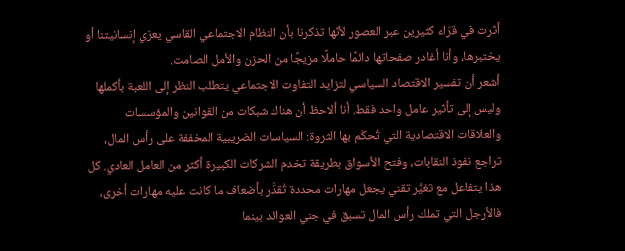أثرت في قرّاء كثيرين عبر العصور لأنّها تذكرنا بأن النظام الاجتماعي القاسي يعرّي إنسانيتنا أو يختبرها، وأنا أغادر صفحاتها دائمًا حاملًا مزيجًا من الحزن والأمل الصامت.
أشعر أن تفسير الاقتصاد السياسي لتزايد التفاوت الاجتماعي يتطلب النظر إلى اللعبة بأكملها وليس إلى تأثير عامل واحد فقط. أنا ألاحظ أن هناك شبكات من القوانين والمؤسسات والعلاقات الاقتصادية التي تُحكَم بها الثروة: السياسات الضريبية المخففة على رأس المال، تراجع نفوذ النقابات، وفتح الأسواق بطريقة تخدم الشركات الكبيرة أكثر من العامل العادي. كل هذا يتفاعل مع تغيُّر تقني يجعل مهارات محددة تُقدَّر بأضعاف ما كانت عليه مهارات أخرى، فالأرجل التي تملك رأس المال تسبق في جني العوائد بينما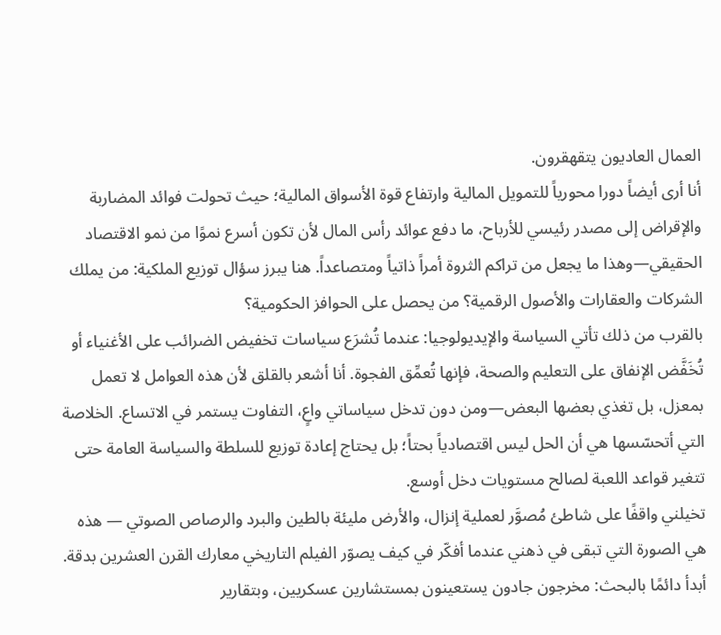العمال العاديون يتقهقرون.
أنا أرى أيضاً دورا محورياً للتمويل المالية وارتفاع قوة الأسواق المالية؛ حيث تحولت فوائد المضاربة والإقراض إلى مصدر رئيسي للأرباح، ما دفع عوائد رأس المال لأن تكون أسرع نموًا من نمو الاقتصاد الحقيقي—وهذا ما يجعل من تراكم الثروة أمراً ذاتياً ومتصاعداً. هنا يبرز سؤال توزيع الملكية: من يملك الشركات والعقارات والأصول الرقمية؟ من يحصل على الحوافز الحكومية؟
بالقرب من ذلك تأتي السياسة والإيديولوجيا: عندما تُشرَع سياسات تخفيض الضرائب على الأغنياء أو تُخَفَّض الإنفاق على التعليم والصحة، فإنها تُعمِّق الفجوة. أنا أشعر بالقلق لأن هذه العوامل لا تعمل بمعزل، بل تغذي بعضها البعض—ومن دون تدخل سياساتي واعٍ، التفاوت يستمر في الاتساع. الخلاصة التي أتحسّسها هي أن الحل ليس اقتصادياً بحتاً؛ بل يحتاج إعادة توزيع للسلطة والسياسة العامة حتى تتغير قواعد اللعبة لصالح مستويات دخل أوسع.
تخيلني واقفًا على شاطئ مُصوَّر لعملية إنزال، والأرض مليئة بالطين والبرد والرصاص الصوتي — هذه هي الصورة التي تبقى في ذهني عندما أفكّر في كيف يصوّر الفيلم التاريخي معارك القرن العشرين بدقة. أبدأ دائمًا بالبحث: مخرجون جادون يستعينون بمستشارين عسكريين، وبتقارير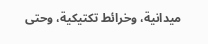ميدانية، وخرائط تكتيكية، وحتى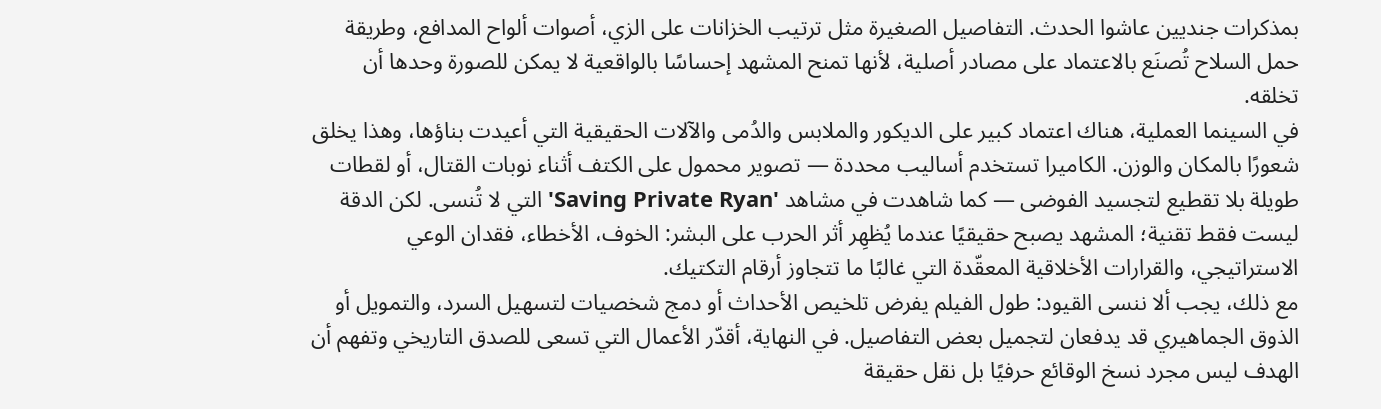بمذكرات جنديين عاشوا الحدث. التفاصيل الصغيرة مثل ترتيب الخزانات على الزي، أصوات ألواح المدافع، وطريقة حمل السلاح تُصنَع بالاعتماد على مصادر أصلية، لأنها تمنح المشهد إحساسًا بالواقعية لا يمكن للصورة وحدها أن تخلقه.
في السينما العملية، هناك اعتماد كبير على الديكور والملابس والدُمى والآلات الحقيقية التي أعيدت بناؤها، وهذا يخلق شعورًا بالمكان والوزن. الكاميرا تستخدم أساليب محددة — تصوير محمول على الكتف أثناء نوبات القتال، أو لقطات طويلة بلا تقطيع لتجسيد الفوضى — كما شاهدت في مشاهد 'Saving Private Ryan' التي لا تُنسى. لكن الدقة ليست فقط تقنية؛ المشهد يصبح حقيقيًا عندما يُظهِر أثر الحرب على البشر: الخوف، الأخطاء، فقدان الوعي الاستراتيجي، والقرارات الأخلاقية المعقّدة التي غالبًا ما تتجاوز أرقام التكتيك.
مع ذلك، يجب ألا ننسى القيود: طول الفيلم يفرض تلخيص الأحداث أو دمج شخصيات لتسهيل السرد، والتمويل أو الذوق الجماهيري قد يدفعان لتجميل بعض التفاصيل. في النهاية، أقدّر الأعمال التي تسعى للصدق التاريخي وتفهم أن الهدف ليس مجرد نسخ الوقائع حرفيًا بل نقل حقيقة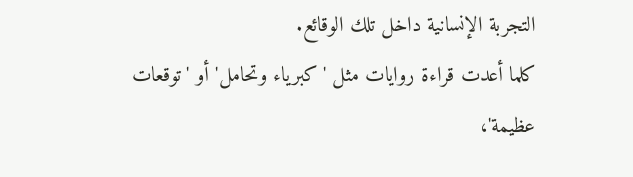التجربة الإنسانية داخل تلك الوقائع.
كلما أعدت قراءة روايات مثل 'كبرياء وتحامل' أو 'توقعات عظيمة'،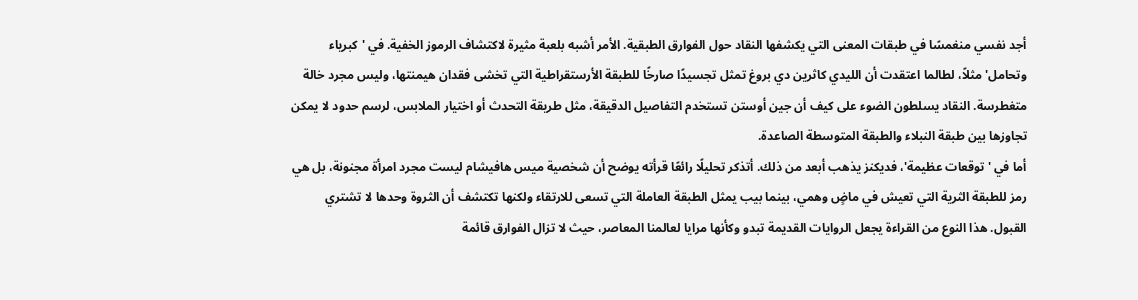أجد نفسي منغمسًا في طبقات المعنى التي يكشفها النقاد حول الفوارق الطبقية. الأمر أشبه بلعبة مثيرة لاكتشاف الرموز الخفية. في 'كبرياء وتحامل' مثلاً، لطالما اعتقدت أن الليدي كاثرين دي بروغ تمثل تجسيدًا صارخًا للطبقة الأرستقراطية التي تخشى فقدان هيمنتها، وليس مجرد خالة متغطرسة. النقاد يسلطون الضوء على كيف أن جين أوستن تستخدم التفاصيل الدقيقة، مثل طريقة التحدث أو اختيار الملابس، لرسم حدود لا يمكن تجاوزها بين طبقة النبلاء والطبقة المتوسطة الصاعدة.
أما في 'توقعات عظيمة'، فديكنز يذهب أبعد من ذلك. أتذكر تحليلًا رائعًا قرأته يوضح أن شخصية ميس هافيشام ليست مجرد امرأة مجنونة، بل هي رمز للطبقة الثرية التي تعيش في ماضٍ وهمي، بينما بيب يمثل الطبقة العاملة التي تسعى للارتقاء ولكنها تكتشف أن الثروة وحدها لا تشتري القبول. هذا النوع من القراءة يجعل الروايات القديمة تبدو وكأنها مرايا لعالمنا المعاصر، حيث لا تزال الفوارق قائمة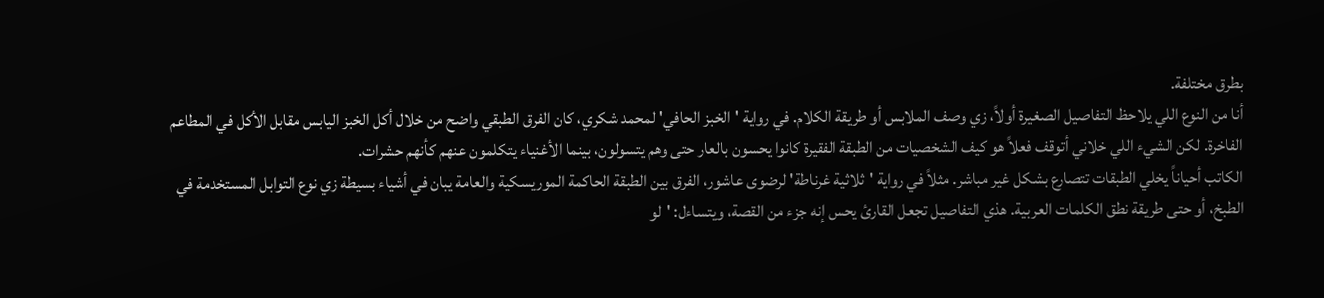بطرق مختلفة.
أنا من النوع اللي يلاحظ التفاصيل الصغيرة أولاً، زي وصف الملابس أو طريقة الكلام. في رواية 'الخبز الحافي' لمحمد شكري، كان الفرق الطبقي واضح من خلال أكل الخبز اليابس مقابل الأكل في المطاعم الفاخرة. لكن الشيء اللي خلاني أتوقف فعلاً هو كيف الشخصيات من الطبقة الفقيرة كانوا يحسون بالعار حتى وهم يتسولون، بينما الأغنياء يتكلمون عنهم كأنهم حشرات.
الكاتب أحياناً يخلي الطبقات تتصارع بشكل غير مباشر. مثلاً في رواية 'ثلاثية غرناطة' لرضوى عاشور، الفرق بين الطبقة الحاكمة الموريسكية والعامة يبان في أشياء بسيطة زي نوع التوابل المستخدمة في الطبخ، أو حتى طريقة نطق الكلمات العربية. هذي التفاصيل تجعل القارئ يحس إنه جزء من القصة، ويتساءل: 'لو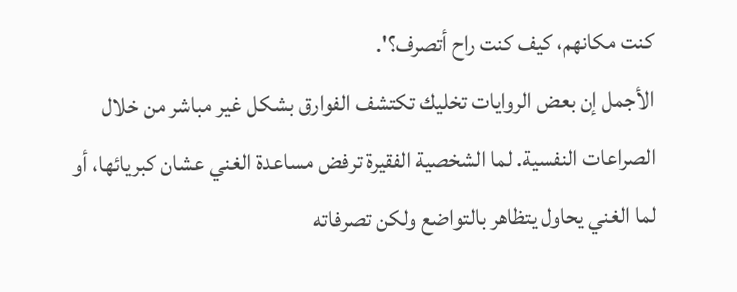كنت مكانهم، كيف كنت راح أتصرف؟'.
الأجمل إن بعض الروايات تخليك تكتشف الفوارق بشكل غير مباشر من خلال الصراعات النفسية. لما الشخصية الفقيرة ترفض مساعدة الغني عشان كبريائها، أو لما الغني يحاول يتظاهر بالتواضع ولكن تصرفاته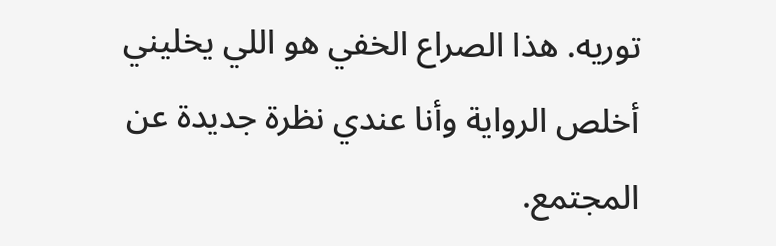توريه. هذا الصراع الخفي هو اللي يخليني أخلص الرواية وأنا عندي نظرة جديدة عن المجتمع.